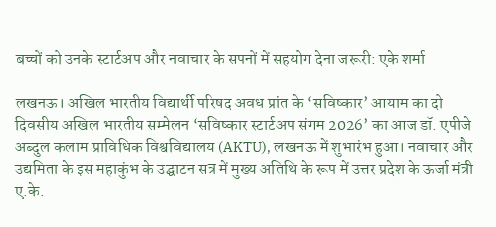बच्चों को उनके स्टार्टअप और नवाचार के सपनों में सहयोग देना जरूरी: एके शर्मा

लखनऊ। अखिल भारतीय विद्यार्थी परिषद अवध प्रांत के ‘सविष्कार’ आयाम का दो दिवसीय अखिल भारतीय सम्मेलन ‘सविष्कार स्टार्टअप संगम 2026’ का आज डॉ. एपीजे अब्दुल कलाम प्राविधिक विश्वविद्यालय (AKTU), लखनऊ में शुभारंभ हुआ। नवाचार और उद्यमिता के इस महाकुंभ के उद्घाटन सत्र में मुख्य अतिथि के रूप में उत्तर प्रदेश के ऊर्जा मंत्री ए.के.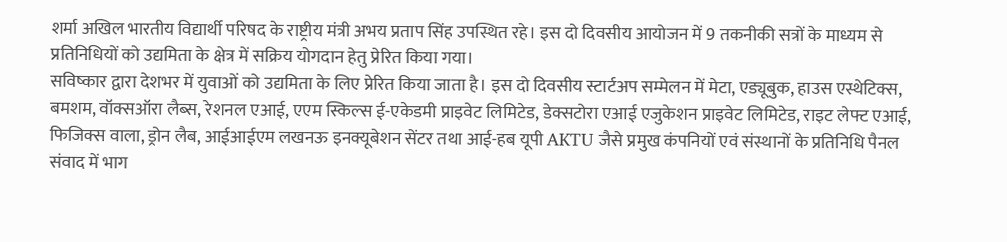शर्मा अखिल भारतीय विद्यार्थी परिषद के राष्ट्रीय मंत्री अभय प्रताप सिंह उपस्थित रहे। इस दो दिवसीय आयोजन में 9 तकनीकी सत्रों के माध्यम से प्रतिनिधियों को उद्यमिता के क्षेत्र में सक्रिय योगदान हेतु प्रेरित किया गया।
सविष्कार द्वारा देशभर में युवाओं को उद्यमिता के लिए प्रेरित किया जाता है। इस दो दिवसीय स्टार्टअप सम्मेलन में मेटा, एड्यूबुक, हाउस एस्थेटिक्स, बमशम, वॉक्सऑरा लैब्स, रेशनल एआई, एएम स्किल्स ई-एकेडमी प्राइवेट लिमिटेड, डेक्सटोरा एआई एजुकेशन प्राइवेट लिमिटेड, राइट लेफ्ट एआई, फिजिक्स वाला, ड्रोन लैब, आईआईएम लखनऊ इनक्यूबेशन सेंटर तथा आई-हब यूपी AKTU जैसे प्रमुख कंपनियों एवं संस्थानों के प्रतिनिधि पैनल संवाद में भाग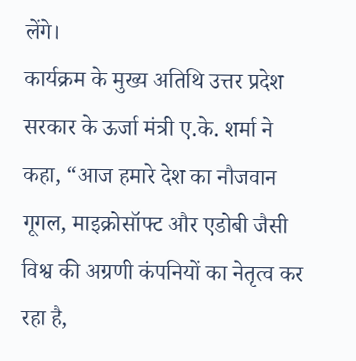लेंगे।
कार्यक्रम के मुख्य अतिथि उत्तर प्रदेश सरकार के ऊर्जा मंत्री ए.के. शर्मा ने कहा, “आज हमारे देश का नौजवान गूगल, माइक्रोसॉफ्ट और एडोबी जैसी विश्व की अग्रणी कंपनियों का नेतृत्व कर रहा है,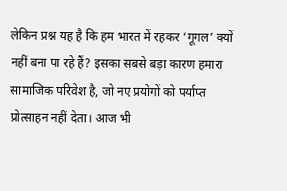लेकिन प्रश्न यह है कि हम भारत में रहकर ‘गूगल’ क्यों नहीं बना पा रहे हैं? इसका सबसे बड़ा कारण हमारा सामाजिक परिवेश है, जो नए प्रयोगों को पर्याप्त प्रोत्साहन नहीं देता। आज भी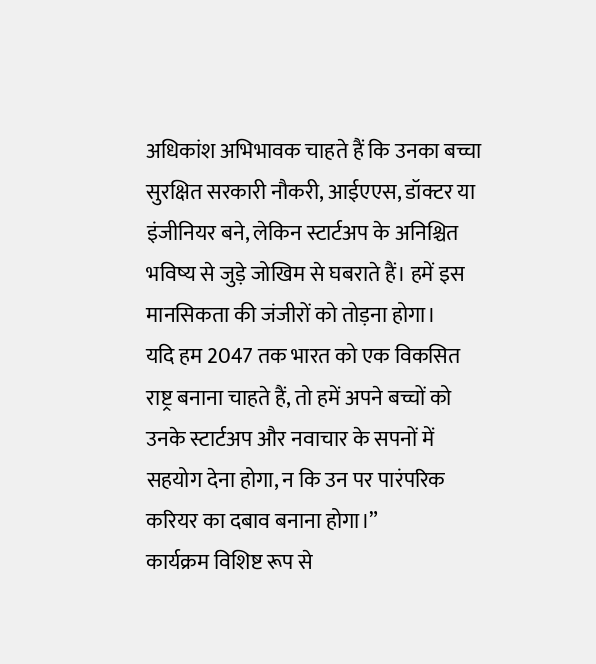अधिकांश अभिभावक चाहते हैं कि उनका बच्चा सुरक्षित सरकारी नौकरी, आईएएस, डॉक्टर या इंजीनियर बने, लेकिन स्टार्टअप के अनिश्चित भविष्य से जुड़े जोखिम से घबराते हैं। हमें इस मानसिकता की जंजीरों को तोड़ना होगा।
यदि हम 2047 तक भारत को एक विकसित राष्ट्र बनाना चाहते हैं, तो हमें अपने बच्चों को उनके स्टार्टअप और नवाचार के सपनों में सहयोग देना होगा, न कि उन पर पारंपरिक करियर का दबाव बनाना होगा।”
कार्यक्रम विशिष्ट रूप से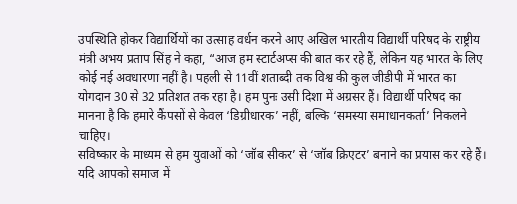उपस्थिति होकर विद्यार्थियों का उत्साह वर्धन करने आए अखिल भारतीय विद्यार्थी परिषद के राष्ट्रीय मंत्री अभय प्रताप सिंह ने कहा, “आज हम स्टार्टअप्स की बात कर रहे हैं, लेकिन यह भारत के लिए कोई नई अवधारणा नहीं है। पहली से 11वीं शताब्दी तक विश्व की कुल जीडीपी में भारत का योगदान 30 से 32 प्रतिशत तक रहा है। हम पुनः उसी दिशा में अग्रसर हैं। विद्यार्थी परिषद का मानना है कि हमारे कैंपसों से केवल ‘डिग्रीधारक’ नहीं, बल्कि ‘समस्या समाधानकर्ता’ निकलने चाहिए।
सविष्कार के माध्यम से हम युवाओं को ‘जॉब सीकर’ से ‘जॉब क्रिएटर’ बनाने का प्रयास कर रहे हैं। यदि आपको समाज में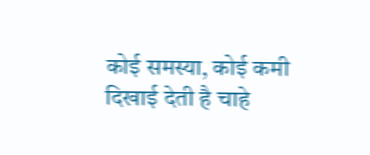कोई समस्या, कोई कमी दिखाई देती है चाहे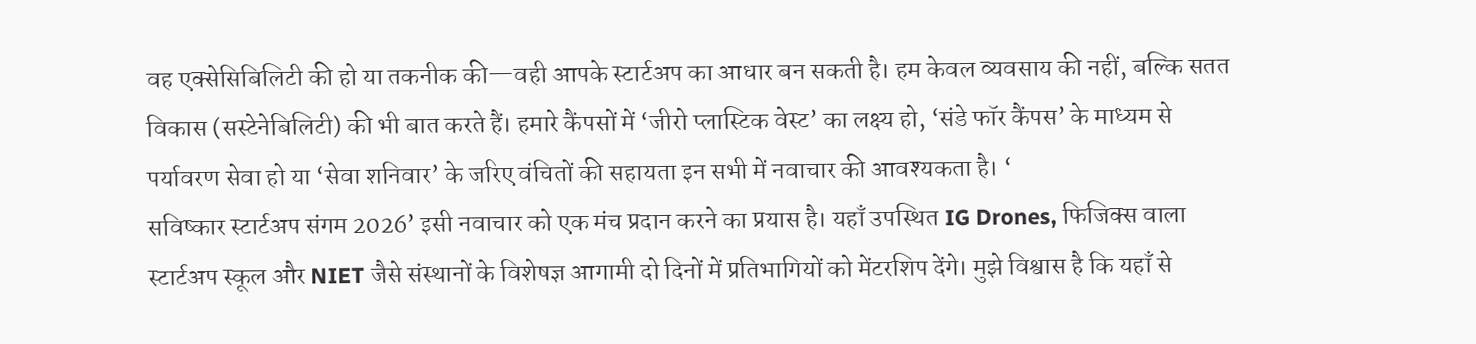वह एक्सेसिबिलिटी की हो या तकनीक की—वही आपके स्टार्टअप का आधार बन सकती है। हम केवल व्यवसाय की नहीं, बल्कि सतत विकास (सस्टेनेबिलिटी) की भी बात करते हैं। हमारे कैंपसों में ‘जीरो प्लास्टिक वेस्ट’ का लक्ष्य हो, ‘संडे फॉर कैंपस’ के माध्यम से पर्यावरण सेवा हो या ‘सेवा शनिवार’ के जरिए वंचितों की सहायता इन सभी में नवाचार की आवश्यकता है। ‘
सविष्कार स्टार्टअप संगम 2026’ इसी नवाचार को एक मंच प्रदान करने का प्रयास है। यहाँ उपस्थित IG Drones, फिजिक्स वाला स्टार्टअप स्कूल और NIET जैसे संस्थानों के विशेषज्ञ आगामी दो दिनों में प्रतिभागियों को मेंटरशिप देंगे। मुझे विश्वास है कि यहाँ से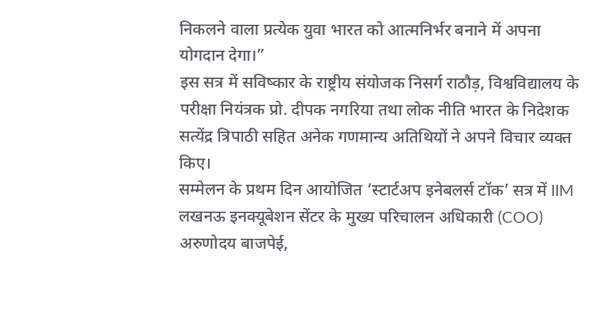निकलने वाला प्रत्येक युवा भारत को आत्मनिर्भर बनाने में अपना योगदान देगा।”
इस सत्र में सविष्कार के राष्ट्रीय संयोजक निसर्ग राठौड़, विश्वविद्यालय के परीक्षा नियंत्रक प्रो. दीपक नगरिया तथा लोक नीति भारत के निदेशक सत्येंद्र त्रिपाठी सहित अनेक गणमान्य अतिथियों ने अपने विचार व्यक्त किए।
सम्मेलन के प्रथम दिन आयोजित ‘स्टार्टअप इनेबलर्स टॉक’ सत्र में IIM लखनऊ इनक्यूबेशन सेंटर के मुख्य परिचालन अधिकारी (COO) अरुणोदय बाजपेई,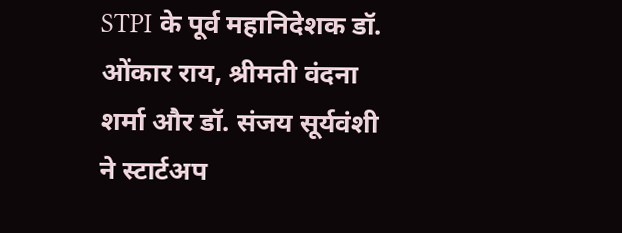STPI के पूर्व महानिदेशक डॉ. ओंकार राय, श्रीमती वंदना शर्मा और डॉ. संजय सूर्यवंशी ने स्टार्टअप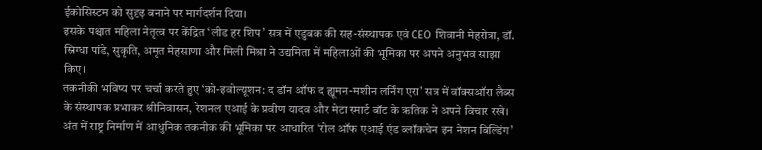ईकोसिस्टम को सुदृढ़ बनाने पर मार्गदर्शन दिया।
इसके पश्चात महिला नेतृत्व पर केंद्रित ‘लीड हर शिप’ सत्र में एडुबक की सह-संस्थापक एवं CEO शिवानी मेहरोत्रा, डॉ. स्निग्धा पांडे, सुकृति, अमृत मेहसाणा और मिली मिश्रा ने उद्यमिता में महिलाओं की भूमिका पर अपने अनुभव साझा किए।
तकनीकी भविष्य पर चर्चा करते हुए ‘को-इवोल्यूशन: द डॉन ऑफ द ह्यूमन-मशीन लर्निंग एरा’ सत्र में वॉक्सऑरा लैब्स के संस्थापक प्रभाकर श्रीनिवासन, रेशनल एआई के प्रवीण यादव और मेटा स्मार्ट बॉट के ऋतिक ने अपने विचार रखे। अंत में राष्ट्र निर्माण में आधुनिक तकनीक की भूमिका पर आधारित ‘रोल ऑफ एआई एंड ब्लॉकचेन इन नेशन बिल्डिंग’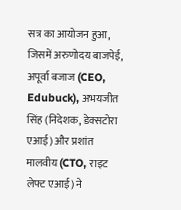सत्र का आयोजन हुआ, जिसमें अरुणोदय बाजपेई, अपूर्वा बजाज (CEO, Edubuck), अभयजीत सिंह (निदेशक, डेक्सटोरा एआई) और प्रशांत मालवीय (CTO, राइट लेफ्ट एआई) ने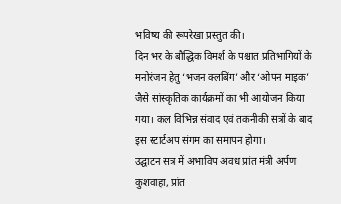भविष्य की रूपरेखा प्रस्तुत की।
दिन भर के बौद्धिक विमर्श के पश्चात प्रतिभागियों के मनोरंजन हेतु ‘भजन क्लबिंग’ और ‘ओपन माइक’ जैसे सांस्कृतिक कार्यक्रमों का भी आयोजन किया गया। कल विभिन्न संवाद एवं तकनीकी सत्रों के बाद इस स्टार्टअप संगम का समापन होगा।
उद्घाटन सत्र में अभाविप अवध प्रांत मंत्री अर्पण कुशवाहा, प्रांत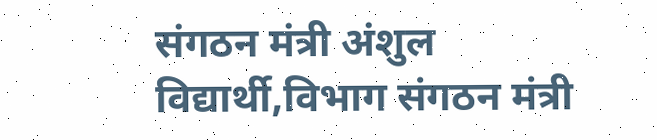संगठन मंत्री अंशुल विद्यार्थी,विभाग संगठन मंत्री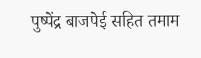पुष्पेंद्र बाजपेई सहित तमाम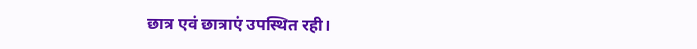छात्र एवं छात्राएं उपस्थित रही।